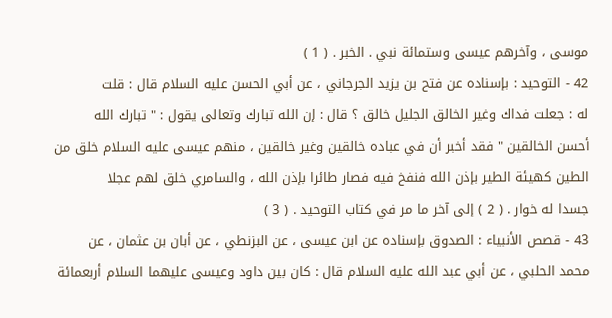موسى ، وآخرهم عيسى وستمائة نبي . الخبر . ( 1 )
42 - التوحيد : بإسناده عن فتح بن يزيد الجرجاني ، عن أبي الحسن عليه السلام قال : قلت
له : جعلت فداك وغير الخالق الجليل خالق ؟ قال : إن الله تبارك وتعالى يقول : " تبارك الله
أحسن الخالقين " فقد أخبر أن في عباده خالقين وغير خالقين ، منهم عيسى عليه السلام خلق من
الطين كهيئة الطير بإذن الله فنفخ فيه فصار طائرا بإذن الله ، والسامري خلق لهم عجلا
جسدا له خوار . ( 2 ) إلى آخر ما مر في كتاب التوحيد . ( 3 )
43 - قصص الأنبياء : الصدوق بإسناده عن ابن عيسى ، عن البزنطي ، عن أبان بن عثمان ، عن
محمد الحلبي ، عن أبي عبد الله عليه السلام قال : كان بين داود وعيسى عليهما السلام أربعمائة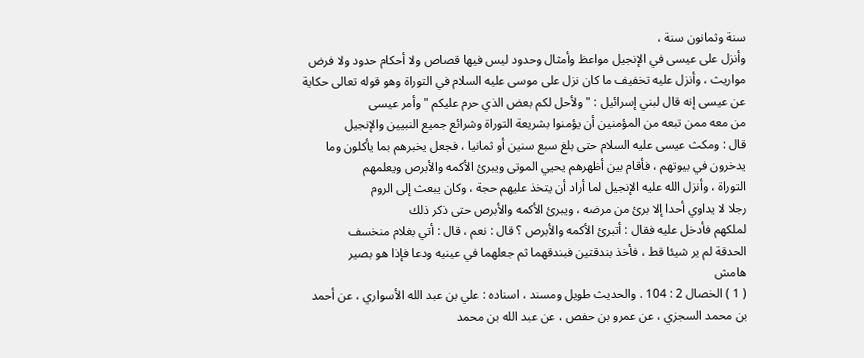سنة وثمانون سنة ،
وأنزل على عيسى في الإنجيل مواعظ وأمثال وحدود ليس فيها قصاص ولا أحكام حدود ولا فرض
مواريث ، وأنزل عليه تخفيف ما كان نزل على موسى عليه السلام في التوراة وهو قوله تعالى حكاية
عن عيسى إنه قال لبني إسرائيل : " ولأحل لكم بعض الذي حرم عليكم " وأمر عيسى
من معه ممن تبعه من المؤمنين أن يؤمنوا بشريعة التوراة وشرائع جميع النبيين والإنجيل
قال : ومكث عيسى عليه السلام حتى بلغ سبع سنين أو ثمانيا ، فجعل يخبرهم بما يأكلون وما
يدخرون في بيوتهم ، فأقام بين أظهرهم يحيي الموتى ويبرئ الأكمه والأبرص ويعلمهم
التوراة ، وأنزل الله عليه الإنجيل لما أراد أن يتخذ عليهم حجة ، وكان يبعث إلى الروم
رجلا لا يداوي أحدا إلا برئ من مرضه ، ويبرئ الأكمه والأبرص حتى ذكر ذلك
لملكهم فأدخل عليه فقال : أتبرئ الأكمه والأبرص ؟ قال : نعم ، قال : أتي بغلام منخسف
الحدقة لم ير شيئا قط ، فأخذ بندقتين فبندقهما ثم جعلهما في عينيه ودعا فإذا هو بصير
هامش
( 1 ) الخصال 2 : 104 . والحديث طويل ومسند ، اسناده : علي بن عبد الله الأسواري ، عن أحمد
بن محمد السجزي ، عن عمرو بن حفص ، عن عبد الله بن محمد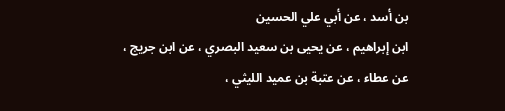بن أسد ، عن أبي علي الحسين
ابن إبراهيم ، عن يحيى بن سعيد البصري ، عن ابن جريج ، عن عطاء ، عن عتبة بن عميد الليثي ،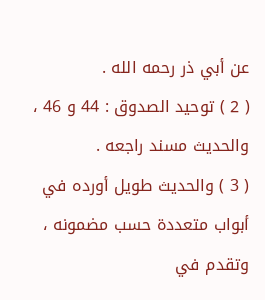عن أبي ذر رحمه الله .
( 2 ) توحيد الصدوق : 44 و 46 ، والحديث مسند راجعه .
( 3 ) والحديث طويل أورده في أبواب متعددة حسب مضمونه ، وتقدم في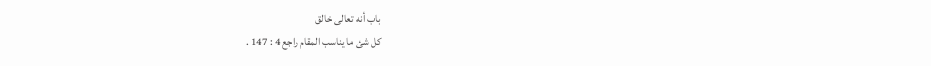باب أنه تعالى خالق
كل شئ ما يناسب المقام راجع 4 : 147 .